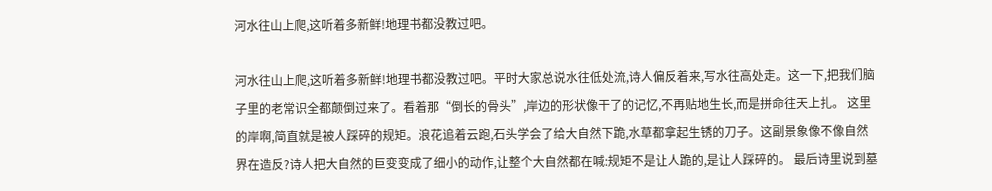河水往山上爬,这听着多新鲜!地理书都没教过吧。

河水往山上爬,这听着多新鲜!地理书都没教过吧。平时大家总说水往低处流,诗人偏反着来,写水往高处走。这一下,把我们脑子里的老常识全都颠倒过来了。看着那“倒长的骨头”,岸边的形状像干了的记忆,不再贴地生长,而是拼命往天上扎。 这里的岸啊,简直就是被人踩碎的规矩。浪花追着云跑,石头学会了给大自然下跪,水草都拿起生锈的刀子。这副景象像不像自然界在造反?诗人把大自然的巨变变成了细小的动作,让整个大自然都在喊:规矩不是让人跪的,是让人踩碎的。 最后诗里说到墓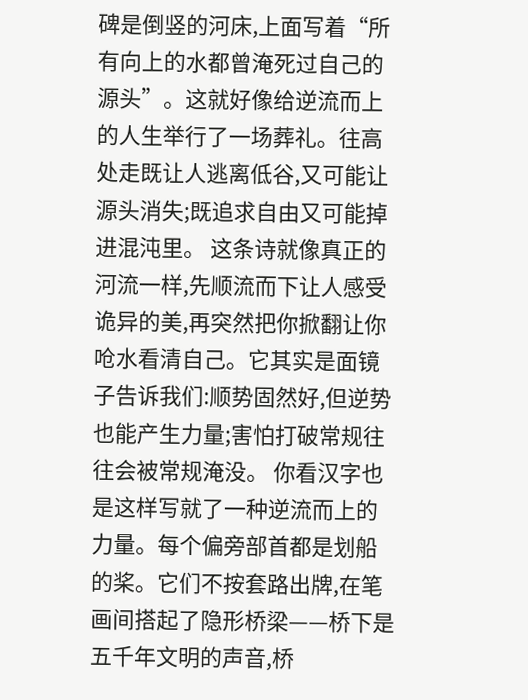碑是倒竖的河床,上面写着“所有向上的水都曾淹死过自己的源头”。这就好像给逆流而上的人生举行了一场葬礼。往高处走既让人逃离低谷,又可能让源头消失;既追求自由又可能掉进混沌里。 这条诗就像真正的河流一样,先顺流而下让人感受诡异的美,再突然把你掀翻让你呛水看清自己。它其实是面镜子告诉我们:顺势固然好,但逆势也能产生力量;害怕打破常规往往会被常规淹没。 你看汉字也是这样写就了一种逆流而上的力量。每个偏旁部首都是划船的桨。它们不按套路出牌,在笔画间搭起了隐形桥梁——桥下是五千年文明的声音,桥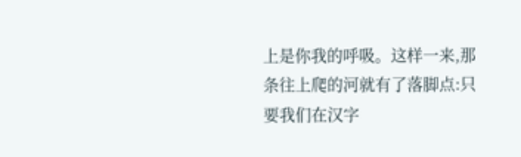上是你我的呼吸。这样一来,那条往上爬的河就有了落脚点:只要我们在汉字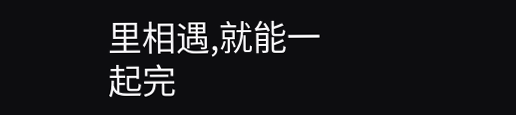里相遇,就能一起完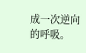成一次逆向的呼吸。